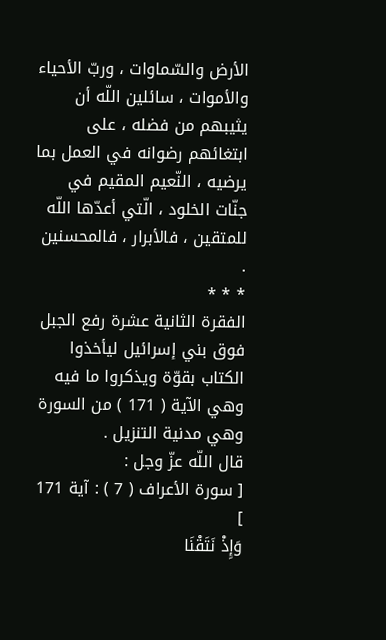الأرض والسّماوات ، وربّ الأحياء والأموات ، سائلين اللّه أن يثيبهم من فضله ، على ابتغائهم رضوانه في العمل بما يرضيه ، النّعيم المقيم في جنّات الخلود ، الّتي أعدّها اللّه للمتقين ، فالأبرار ، فالمحسنين .
* * *
الفقرة الثانية عشرة رفع الجبل فوق بني إسرائيل ليأخذوا الكتاب بقوّة ويذكروا ما فيه
وهي الآية ( 171 ) من السورة وهي مدنية التنزيل .
قال اللّه عزّ وجل :
[ سورة الأعراف ( 7 ) : آية 171 ]
وَإِذْ نَتَقْنَا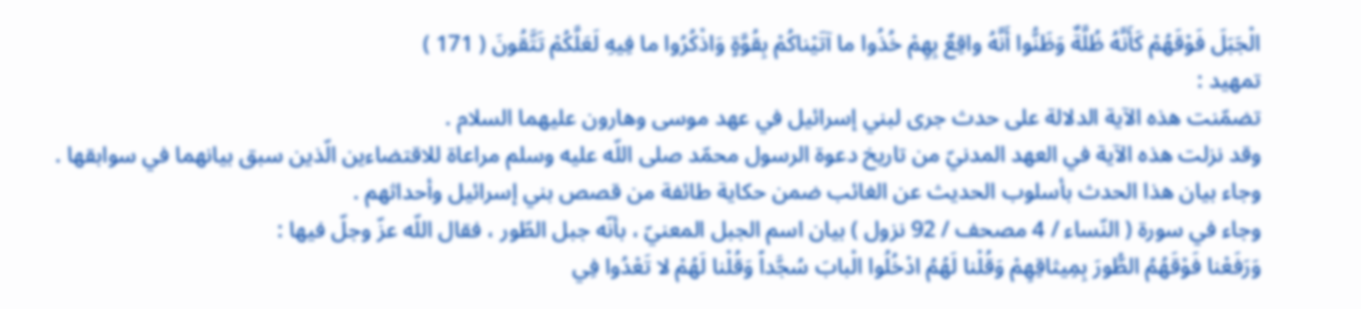الْجَبَلَ فَوْقَهُمْ كَأَنَّهُ ظُلَّةٌ وَظَنُّوا أَنَّهُ واقِعٌ بِهِمْ خُذُوا ما آتَيْناكُمْ بِقُوَّةٍ وَاذْكُرُوا ما فِيهِ لَعَلَّكُمْ تَتَّقُونَ ( 171 )
تمهيد :
تضمّنت هذه الآية الدلالة على حدث جرى لبني إسرائيل في عهد موسى وهارون عليهما السلام .
وقد نزلت هذه الآية في العهد المدنيّ من تاريخ دعوة الرسول محمّد صلى اللّه عليه وسلم مراعاة للاقتضاءين الّذين سبق بيانهما في سوابقها .
وجاء بيان هذا الحدث بأسلوب الحديث عن الغائب ضمن حكاية طائفة من قصص بني إسرائيل وأحداثهم .
وجاء في سورة ( النّساء / 4 مصحف / 92 نزول ) بيان اسم الجبل المعنيّ ، بأنّه جبل الطّور ، فقال اللّه عزّ وجلّ فيها :
وَرَفَعْنا فَوْقَهُمُ الطُّورَ بِمِيثاقِهِمْ وَقُلْنا لَهُمُ ادْخُلُوا الْبابَ سُجَّداً وَقُلْنا لَهُمْ لا تَعْدُوا فِي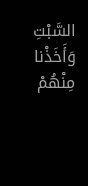السَّبْتِ وَأَخَذْنا مِنْهُمْ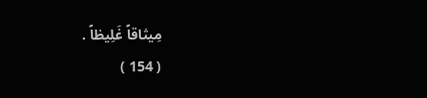مِيثاقاً غَلِيظاً .
( 154 )